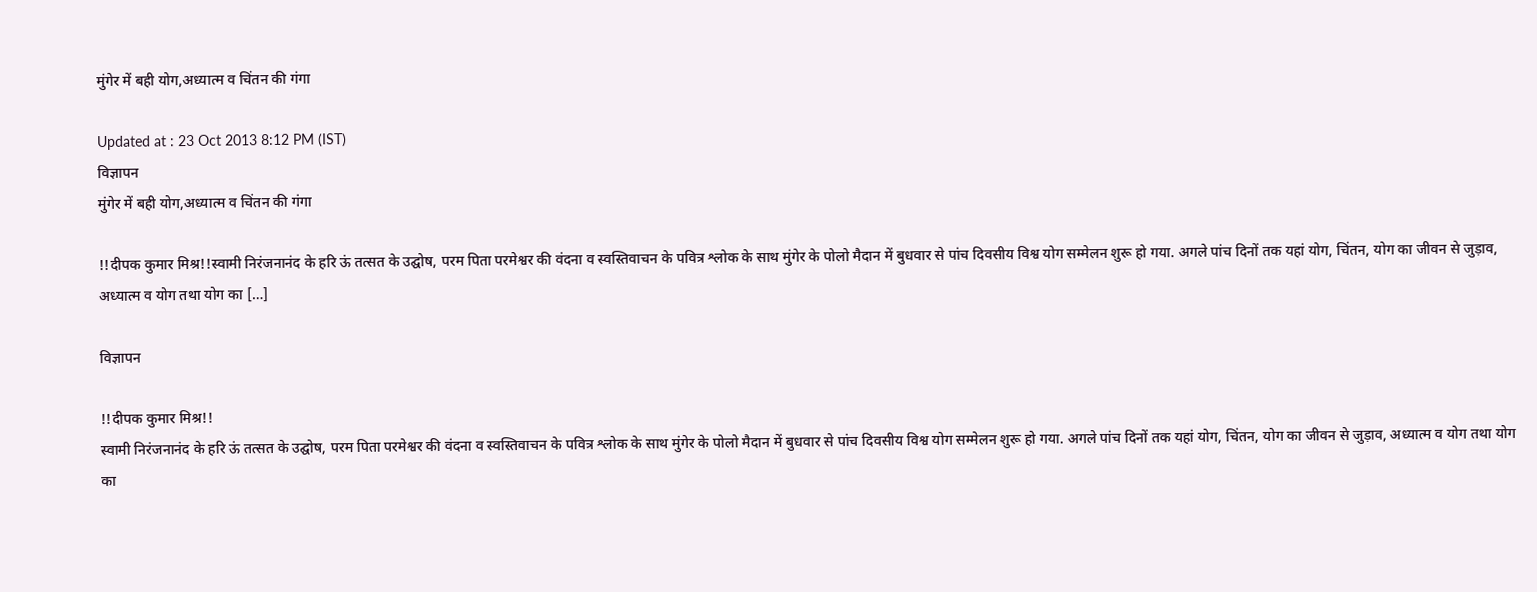मुंगेर में बही योग,अध्यात्म व चिंतन की गंगा

Updated at : 23 Oct 2013 8:12 PM (IST)
विज्ञापन
मुंगेर में बही योग,अध्यात्म व चिंतन की गंगा

!!दीपक कुमार मिश्र!!स्वामी निरंजनानंद के हरि ऊं तत्सत के उद्घोष, परम पिता परमेश्वर की वंदना व स्वस्तिवाचन के पवित्र श्लोक के साथ मुंगेर के पोलो मैदान में बुधवार से पांच दिवसीय विश्व योग सम्मेलन शुरू हो गया. अगले पांच दिनों तक यहां योग, चिंतन, योग का जीवन से जुड़ाव, अध्यात्म व योग तथा योग का […]

विज्ञापन

!!दीपक कुमार मिश्र!!
स्वामी निरंजनानंद के हरि ऊं तत्सत के उद्घोष, परम पिता परमेश्वर की वंदना व स्वस्तिवाचन के पवित्र श्लोक के साथ मुंगेर के पोलो मैदान में बुधवार से पांच दिवसीय विश्व योग सम्मेलन शुरू हो गया. अगले पांच दिनों तक यहां योग, चिंतन, योग का जीवन से जुड़ाव, अध्यात्म व योग तथा योग का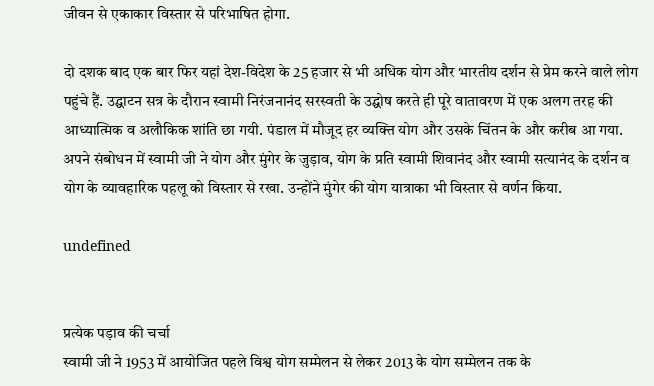जीवन से एकाकार विस्तार से परिभाषित होगा.

दो दशक बाद एक बार फिर यहां देश-विदेश के 25 हजार से भी अधिक योग और भारतीय दर्शन से प्रेम करने वाले लोग पहुंचे हैं. उद्घाटन सत्र के दौरान स्वामी निरंजनानंद सरस्वती के उद्घोष करते ही पूरे वातावरण में एक अलग तरह की आध्यात्मिक व अलौकिक शांति छा गयी. पंडाल में मौजूद हर व्यक्ति योग और उसके चिंतन के और करीब आ गया. अपने संबोधन में स्वामी जी ने योग और मुंगेर के जुड़ाव, योग के प्रति स्वामी शिवानंद और स्वामी सत्यानंद के दर्शन व योग के व्यावहारिक पहलू को विस्तार से रखा. उन्होंने मुंगेर की योग यात्राका भी विस्तार से वर्णन किया.

undefined


प्रत्येक पड़ाव की चर्चा
स्वामी जी ने 1953 में आयोजित पहले विश्व योग सम्मेलन से लेकर 2013 के योग सम्मेलन तक के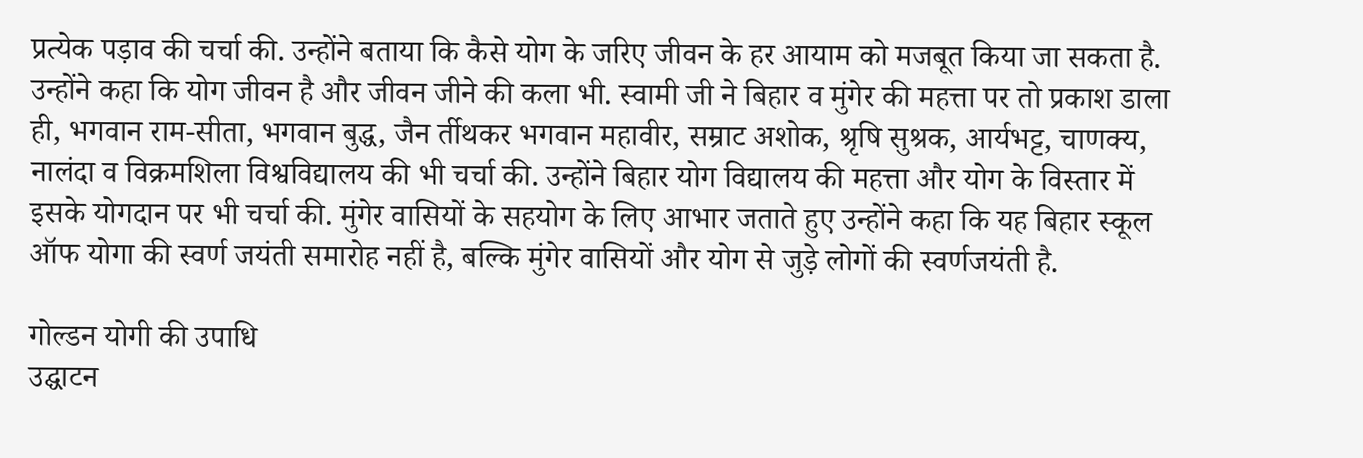प्रत्येक पड़ाव की चर्चा की. उन्होंने बताया कि कैसे योग के जरिए जीवन के हर आयाम को मजबूत किया जा सकता है. उन्होंने कहा कि योग जीवन है और जीवन जीने की कला भी. स्वामी जी ने बिहार व मुंगेर की महत्ता पर तो प्रकाश डाला ही, भगवान राम-सीता, भगवान बुद्ध, जैन र्तीथकर भगवान महावीर, सम्राट अशोक, श्रृषि सुश्रक, आर्यभट्ट, चाणक्य, नालंदा व विक्रमशिला विश्वविद्यालय की भी चर्चा की. उन्होंने बिहार योग विद्यालय की महत्ता और योग के विस्तार में इसके योगदान पर भी चर्चा की. मुंगेर वासियों के सहयोग के लिए आभार जताते हुए उन्होंने कहा कि यह बिहार स्कूल ऑफ योगा की स्वर्ण जयंती समारोह नहीं है, बल्कि मुंगेर वासियों और योग से जुड़े लोगों की स्वर्णजयंती है.

गोल्डन योगी की उपाधि
उद्घाटन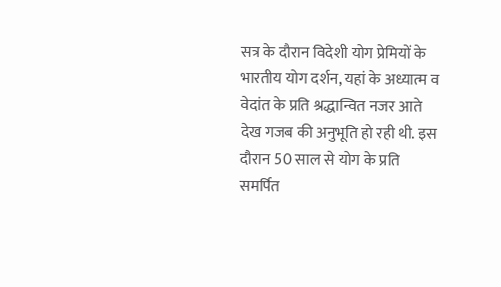सत्र के दौरान विदेशी योग प्रेमियों के भारतीय योग दर्शन, यहां के अध्यात्म व वेदांत के प्रति श्रद्धान्वित नजर आते देख गजब की अनुभूति हो रही थी. इस दौरान 50 साल से योग के प्रति समर्पित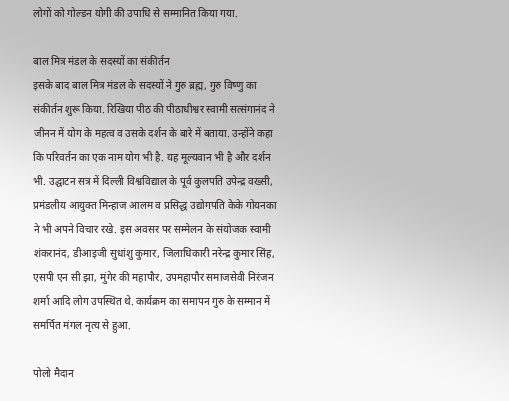लोगों को गोल्डन योगी की उपाधि से सम्मानित किया गया.

बाल मित्र मंडल के सदस्यों का संकीर्तन
इसके बाद बाल मित्र मंडल के सदस्यों ने गुरु ब्रह्म, गुरु विष्णु का संकीर्तन शुरू किया. रिखिया पीठ की पीठाधीश्वर स्वामी सत्संगानंद ने जीनन में योग के महत्व व उसके दर्शन के बारे में बताया. उन्होंने कहा कि परिवर्तन का एक नाम योग भी है. यह मूल्यवान भी है और दर्शन भी. उद्घाटन सत्र में दिल्ली विश्वविद्याल के पूर्व कुलपति उपेन्द्र वख्सी, प्रमंडलीय आयुक्त मिन्हाज आलम व प्रसिद्ध उद्योगपति केके गोयनका ने भी अपने विचार रखे. इस अवसर पर सम्मेलन के संयोजक स्वामी शंकरानंद, डीआइजी सुधांशु कुमार, जिलाधिकारी नरेन्द्र कुमार सिंह, एसपी एन सी झा, मुंगेर की महापौर, उपमहापौर समाजसेवी निरंजन शर्मा आदि लोग उपस्थित थे. कार्यक्रम का समापन गुरु के सम्मान में समर्पित मंगल नृत्य से हुआ.

पोलो मैदान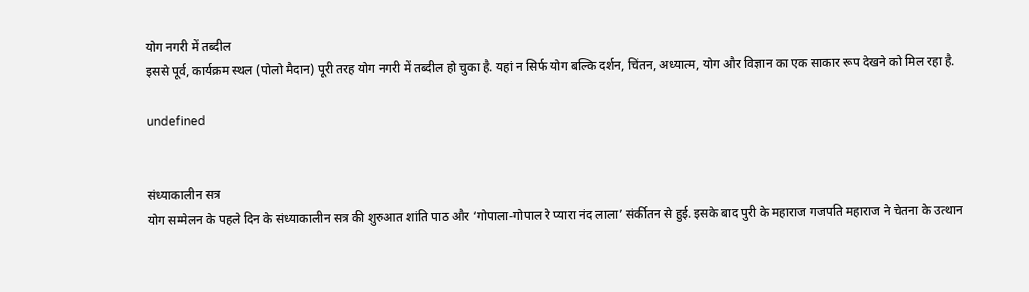योग नगरी में तब्दील
इससे पूर्व, कार्यक्रम स्थल (पोलो मैदान) पूरी तरह योग नगरी में तब्दील हो चुका है. यहां न सिर्फ योग बल्कि दर्शन, चिंतन, अध्यात्म, योग और विज्ञान का एक साकार रूप देखने को मिल रहा है.

undefined


संध्याकालीन सत्र
योग सम्मेलन के पहले दिन के संध्याकालीन सत्र की शुरुआत शांति पाठ और ‘गोपाला-गोपाल रे प्यारा नंद लाला’ संर्कीतन से हुई. इसके बाद पुरी के महाराज गजपति महाराज ने चेतना के उत्थान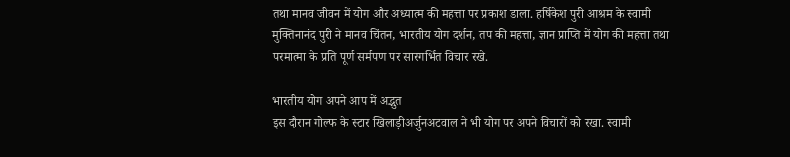तथा मानव जीवन में योग और अध्यात्म की महत्ता पर प्रकाश डाला. हर्षिकेश पुरी आश्रम के स्वामी मुक्तिनानंद पुरी ने मानव चिंतन, भारतीय योग दर्शन, तप की महत्ता, ज्ञान प्राप्ति में योग की महत्ता तथा परमात्मा के प्रति पूर्ण सर्मपण पर सारगर्भित विचार रखे.

भारतीय योग अपने आप में अद्भुत
इस दौरान गोल्फ के स्टार खिलाड़ीअर्जुनअटवाल ने भी योग पर अपने विचारों को रखा. स्वामी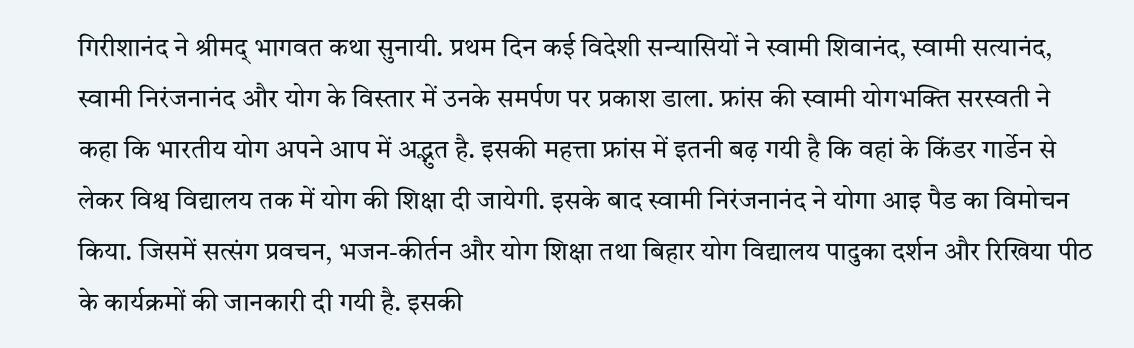गिरीशानंद ने श्रीमद् भागवत कथा सुनायी. प्रथम दिन कई विदेशी सन्यासियों ने स्वामी शिवानंद, स्वामी सत्यानंद, स्वामी निरंजनानंद और योग के विस्तार में उनके समर्पण पर प्रकाश डाला. फ्रांस की स्वामी योगभक्ति सरस्वती ने कहा कि भारतीय योग अपने आप में अद्भुत है. इसकी महत्ता फ्रांस में इतनी बढ़ गयी है कि वहां के किंडर गार्डेन से लेकर विश्व विद्यालय तक में योग की शिक्षा दी जायेगी. इसके बाद स्वामी निरंजनानंद ने योगा आइ पैड का विमोचन किया. जिसमें सत्संग प्रवचन, भजन-कीर्तन और योग शिक्षा तथा बिहार योग विद्यालय पादुका दर्शन और रिखिया पीठ के कार्यक्रमों की जानकारी दी गयी है. इसकी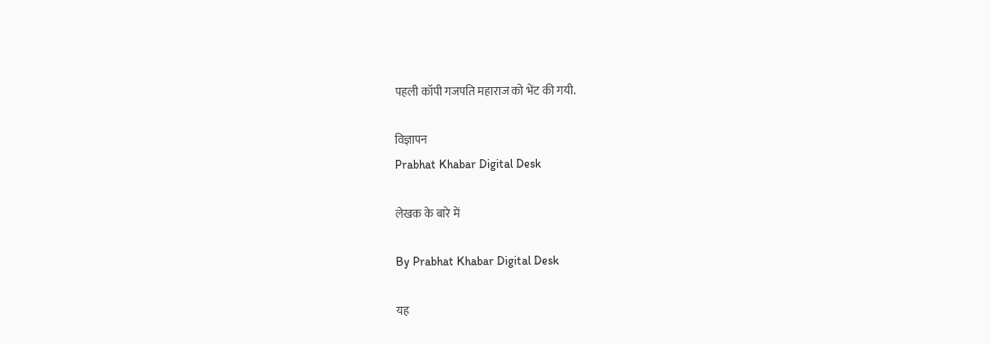पहली कॉपी गजपति महाराज को भेंट की गयी.

विज्ञापन
Prabhat Khabar Digital Desk

लेखक के बारे में

By Prabhat Khabar Digital Desk

यह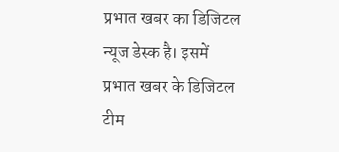प्रभात खबर का डिजिटल न्यूज डेस्क है। इसमें प्रभात खबर के डिजिटल टीम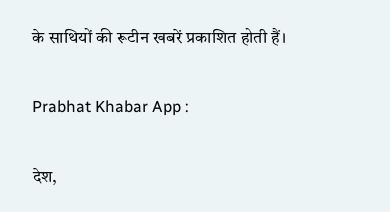के साथियों की रूटीन खबरें प्रकाशित होती हैं।

Prabhat Khabar App :

देश,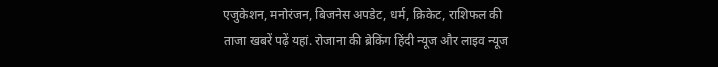एजुकेशन, मनोरंजन, बिजनेस अपडेट, धर्म, क्रिकेट, राशिफल की ताजा खबरें पढ़ें यहां. रोजाना की ब्रेकिंग हिंदी न्यूज और लाइव न्यूज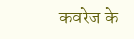कवरेज के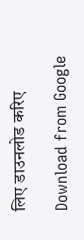लिए डाउनलोड करिए

Download from Google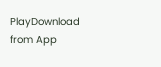PlayDownload from App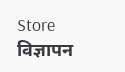Store
विज्ञापन